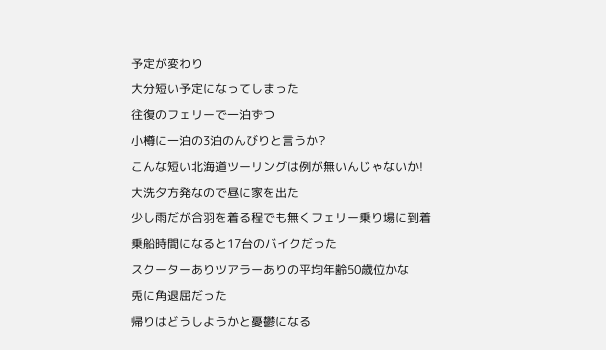予定が変わり
大分短い予定になってしまった
往復のフェリーで一泊ずつ
小樽に一泊の3泊のんびりと言うか?
こんな短い北海道ツーリングは例が無いんじゃないか!
大洗夕方発なので昼に家を出た
少し雨だが合羽を着る程でも無くフェリー乗り場に到着
乗船時間になると17台のバイクだった
スクーターありツアラーありの平均年齢50歳位かな
兎に角退屈だった
帰りはどうしようかと憂鬱になる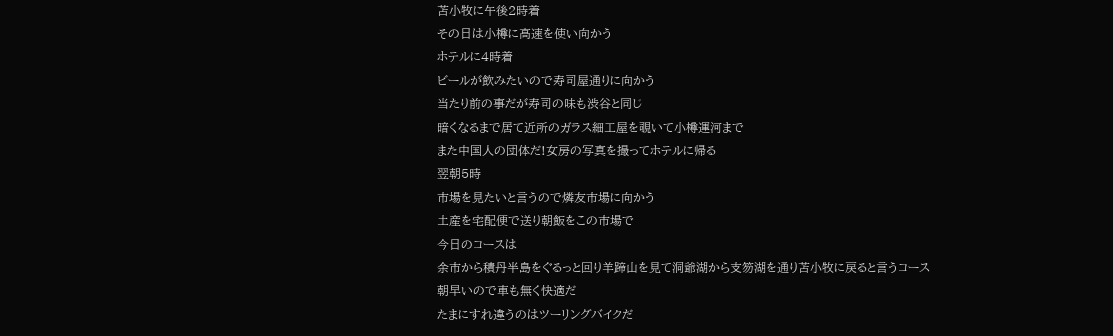苫小牧に午後2時着
その日は小樽に高速を使い向かう
ホテルに4時着
ビールが飲みたいので寿司屋通りに向かう
当たり前の事だが寿司の味も渋谷と同じ
暗くなるまで居て近所のガラス細工屋を覗いて小樽運河まで
また中国人の団体だ!女房の写真を撮ってホテルに帰る
翌朝5時
市場を見たいと言うので燐友市場に向かう
土産を宅配便で送り朝飯をこの市場で
今日のコースは
余市から積丹半島をぐるっと回り羊蹄山を見て洞爺湖から支笏湖を通り苫小牧に戻ると言うコース
朝早いので車も無く快適だ
たまにすれ違うのはツーリングバイクだ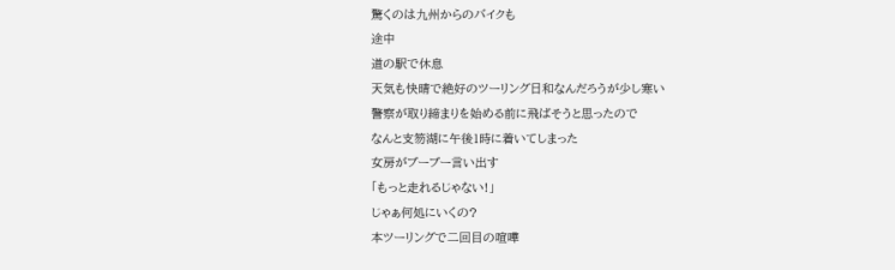驚くのは九州からのバイクも
途中
道の駅で休息
天気も快晴で絶好のツーリング日和なんだろうが少し寒い
警察が取り締まりを始める前に飛ばそうと思ったので
なんと支笏湖に午後1時に着いてしまった
女房がブーブー言い出す
「もっと走れるじゃない!」
じゃぁ何処にいくの?
本ツーリングで二回目の喧嘩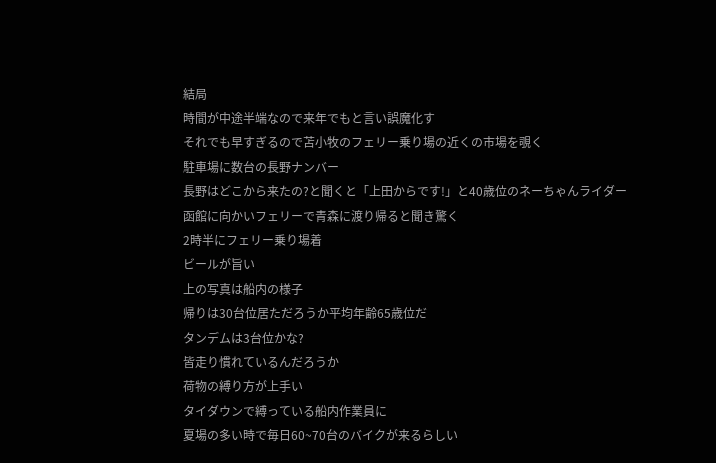結局
時間が中途半端なので来年でもと言い誤魔化す
それでも早すぎるので苫小牧のフェリー乗り場の近くの市場を覗く
駐車場に数台の長野ナンバー
長野はどこから来たの?と聞くと「上田からです!」と40歳位のネーちゃんライダー
函館に向かいフェリーで青森に渡り帰ると聞き驚く
2時半にフェリー乗り場着
ビールが旨い
上の写真は船内の様子
帰りは30台位居ただろうか平均年齢65歳位だ
タンデムは3台位かな?
皆走り慣れているんだろうか
荷物の縛り方が上手い
タイダウンで縛っている船内作業員に
夏場の多い時で毎日60~70台のバイクが来るらしい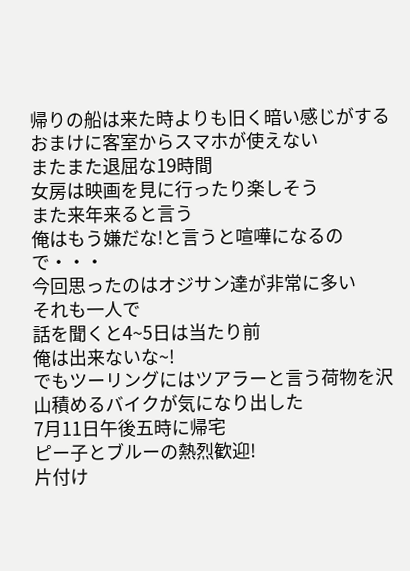帰りの船は来た時よりも旧く暗い感じがする
おまけに客室からスマホが使えない
またまた退屈な19時間
女房は映画を見に行ったり楽しそう
また来年来ると言う
俺はもう嫌だな!と言うと喧嘩になるので・・・
今回思ったのはオジサン達が非常に多い
それも一人で
話を聞くと4~5日は当たり前
俺は出来ないな~!
でもツーリングにはツアラーと言う荷物を沢山積めるバイクが気になり出した
7月11日午後五時に帰宅
ピー子とブルーの熱烈歓迎!
片付け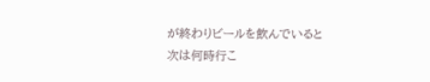が終わりビールを飲んでいると
次は何時行こ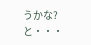うかな?と・・・